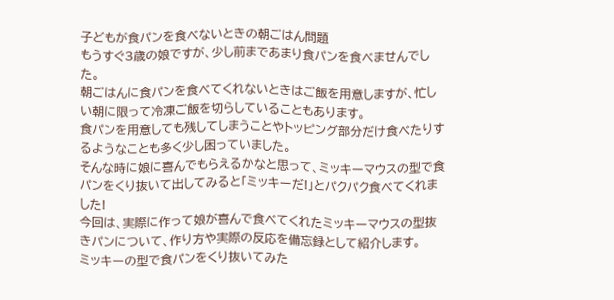子どもが食パンを食べないときの朝ごはん問題
もうすぐ3歳の娘ですが、少し前まであまり食パンを食べませんでした。
朝ごはんに食パンを食べてくれないときはご飯を用意しますが、忙しい朝に限って冷凍ご飯を切らしていることもあります。
食パンを用意しても残してしまうことやトッピング部分だけ食べたりするようなことも多く少し困っていました。
そんな時に娘に喜んでもらえるかなと思って、ミッキーマウスの型で食パンをくり抜いて出してみると「ミッキーだ!」とパクパク食べてくれました!
今回は、実際に作って娘が喜んで食べてくれたミッキーマウスの型抜きパンについて、作り方や実際の反応を備忘録として紹介します。
ミッキーの型で食パンをくり抜いてみた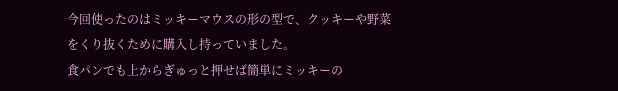今回使ったのはミッキーマウスの形の型で、クッキーや野菜をくり抜くために購入し持っていました。
食パンでも上からぎゅっと押せば簡単にミッキーの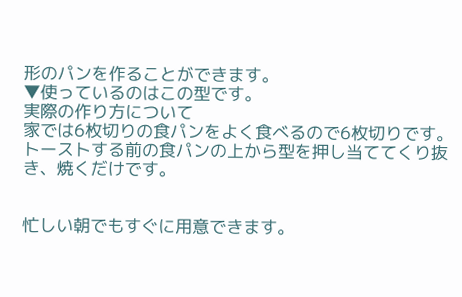形のパンを作ることができます。
▼使っているのはこの型です。
実際の作り方について
家では6枚切りの食パンをよく食べるので6枚切りです。
トーストする前の食パンの上から型を押し当ててくり抜き、焼くだけです。


忙しい朝でもすぐに用意できます。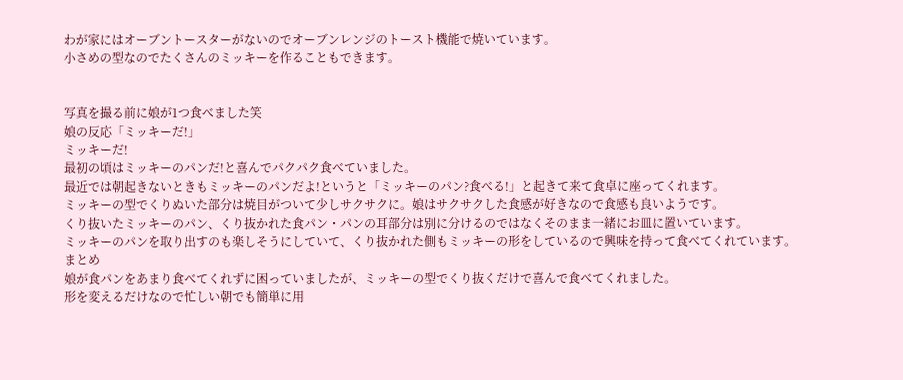わが家にはオーブントースターがないのでオーブンレンジのトースト機能で焼いています。
小さめの型なのでたくさんのミッキーを作ることもできます。


写真を撮る前に娘が1つ食べました笑
娘の反応「ミッキーだ!」
ミッキーだ!
最初の頃はミッキーのパンだ!と喜んでパクパク食べていました。
最近では朝起きないときもミッキーのパンだよ!というと「ミッキーのパン?食べる!」と起きて来て食卓に座ってくれます。
ミッキーの型でくりぬいた部分は焼目がついて少しサクサクに。娘はサクサクした食感が好きなので食感も良いようです。
くり抜いたミッキーのパン、くり抜かれた食パン・パンの耳部分は別に分けるのではなくそのまま一緒にお皿に置いています。
ミッキーのパンを取り出すのも楽しそうにしていて、くり抜かれた側もミッキーの形をしているので興味を持って食べてくれています。
まとめ
娘が食パンをあまり食べてくれずに困っていましたが、ミッキーの型でくり抜くだけで喜んで食べてくれました。
形を変えるだけなので忙しい朝でも簡単に用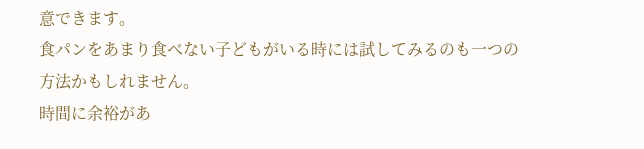意できます。
食パンをあまり食べない子どもがいる時には試してみるのも一つの方法かもしれません。
時間に余裕があ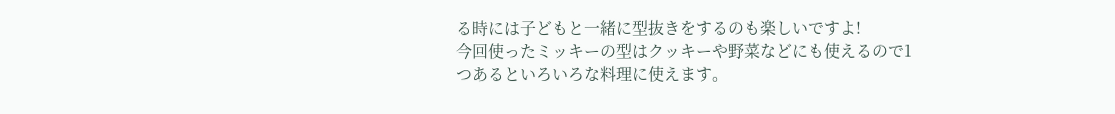る時には子どもと一緒に型抜きをするのも楽しいですよ!
今回使ったミッキーの型はクッキーや野菜などにも使えるので1つあるといろいろな料理に使えます。